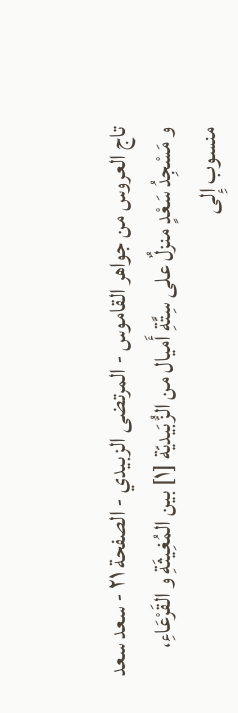تاج العروس من جواهر القاموس - المرتضى الزبيدي - الصفحة ٢١ - سعد سعد
و مَسْجِدُ سَعْدٍ منزلٌ على سِتَّةِ أَميال من الزُّبَيديّة [١] بين المُغِيثَةِ و القَرْعَاءِ، منسوب إِلى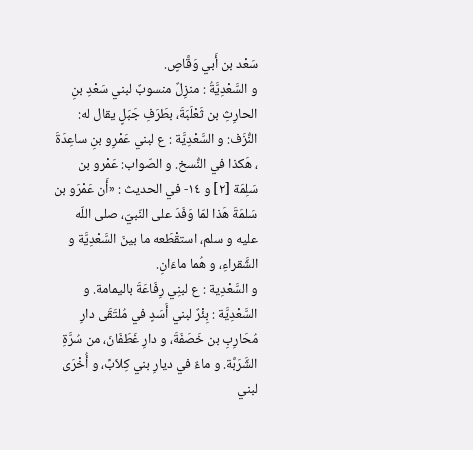سَعْد بن أَبي وَقَّاصٍ.
و السَّعْدِيَّةُ : منزِلٌ منسوبٌ لبني سَعْدِ بنِ الحارِثِ بن ثَعْلَبَةَ، بطَرَفِ جَبَلٍ يقال له: النُّزَف: و السَّعْدِيَّة : ع لبني عَمْرِو بنِ ساعِدَةَ ، هَكذا في النُّسخ. و الصّواب: عَمْرو بن سَلِمَة [٢] و ١٤- في الحديث : «أَن عَمْرَو بن سَلمَةَ هَذا لمّا وَفَدَ على النّبيّ، صلى اللّه عليه و سلم، استقْطَعه ما بينَ السَّعْدِيَّة و الشَّقراءِ، و هُما ماءَانِ.
و السَّعْدِية : ع لبنِي رِفَاعَةَ باليمامة. و السَّعْدِيَّة : بِئْرٌ لبني أَسَدٍ في مُلتَقَى دارِ مُحَارِبِ بن خَصَفَةَ، و دارِ غَطَفَانَ، من سُرَّةِ الشَّرَبَّة. و ماءٌ في ديارِ بني كِلاَبً، و أُخْرَى لبني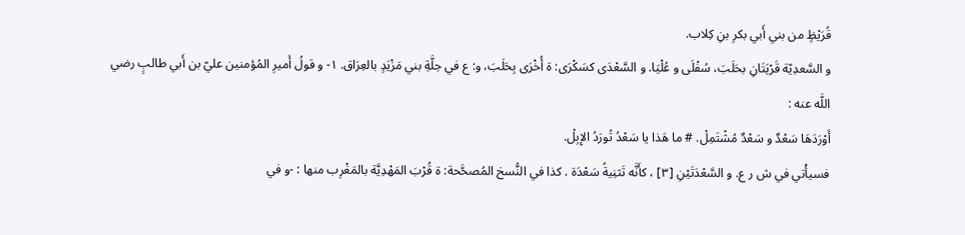قُرَيْظٍ من بني أَبي بكرِ بنِ كِلاب.
و السَّعدِيّة قَرْيَتَانِ بحَلَبَ، سُفْلَى و عُلْيَا. و السَّعْدَى كسَكْرَى: ة أُخْرَى بِحَلَبَ، و: ع في حِلَّةِ بني مَزْيَدٍ بالعِرَاق. ١- و قولُ أَميرِ المُؤمنين عليّ بن أَبي طالبٍ رضي اللَّه عنه :
أَوْرَدَهَا سَعْدٌ و سَعْدٌ مُشْتَمِلْ. # ما هَذا يا سَعْدُ تُورَدُ الإِبِلْ.
فسيأْتي في ش ر ع. و السَّعْدَتَيْنِ [٣] ، كأَنَّه تَثنِيةُ سَعْدَة . كذا في النُّسخ المُصحَّحة: ة قُرْبَ المَهْدِيَّة بالمَغْرِب منها : -و في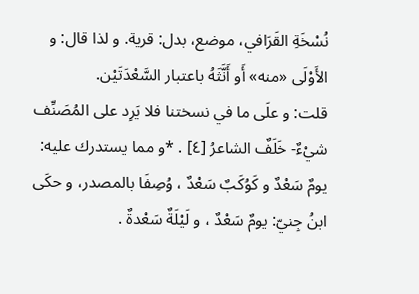نُسْخَةِ القَرَافي، موضع، بدل: قرية. و لذا قال: و الأَوْلَى «منه» أَو أَنَّثَهُ باعتبار السَّعْدَتَيْن.
قلت: و علَى ما في نسختنا فلا يَرِد على المُصَنِّف شيْءٌ- خَلَفٌ الشاعرُ [٤] . *و مما يستدرك عليه:
يومٌ سَعْدٌ و كَوُكَبٌ سَعْدٌ ، وُصِفَا بالمصدر، و حكَى ابنُ جِنيّ: يومٌ سَعْدٌ ، و لَيْلَةٌ سَعْدةٌ .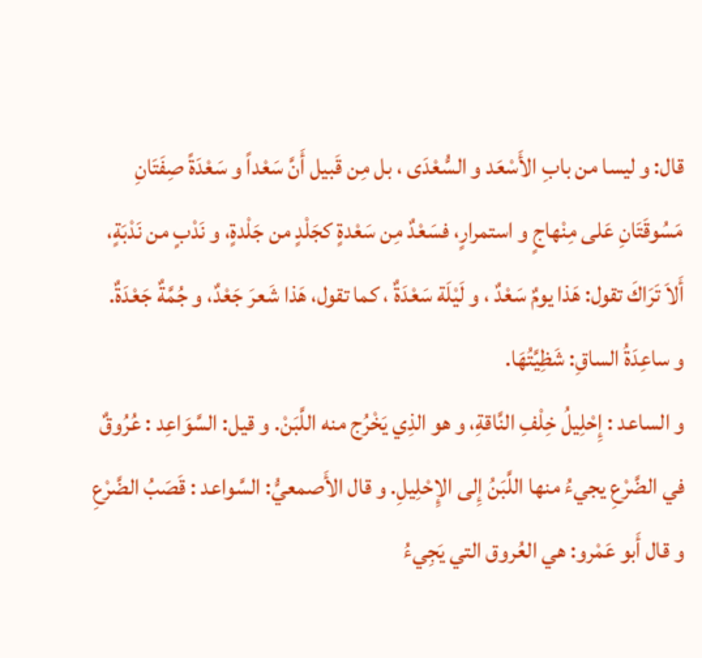قال: و ليسا من بابِ الأَسْعَد و السُّعْدَى ، بل مِن قَبيل أَنَّ سَعْداً و سَعْدَةً صِفَتَانِ مَسُوقَتَانِ عَلى مِنْهاجٍ و استمرارٍ، فسَعْدٌ مِن سَعْدةٍ كجَلْدٍ من جَلْدةٍ، و نَدْبٍ من نَدْبَةٍ، أَلاَ تَرَاكَ تقول: هَذا يومٌ سَعْدٌ ، و لَيْلَة سَعْدَةٌ ، كما تقول، هَذا شَعرَ جَعْدٌ، و جُمَّةٌ جَعْدَةٌ.
و ساعِدَةُ الساقِ: شَظِيَّتُهَا.
و الساعد : إِحْلِيلُ خِلْفِ النَّاقةِ، و هو الذِي يَخْرُج منه اللَّبَنْ. و قيل: السَّوَاعِد : عُرُوقٌ في الضَّرْعِ يجيءُ منها اللَّبَنُ إِلى الإِحْلِيلِ. و قال الأَصمعيُّ: السَّواعد : قَصَبُ الضَّرْعِ و قال أَبو عَمْرو: هي العُروق التي يَجِيءُ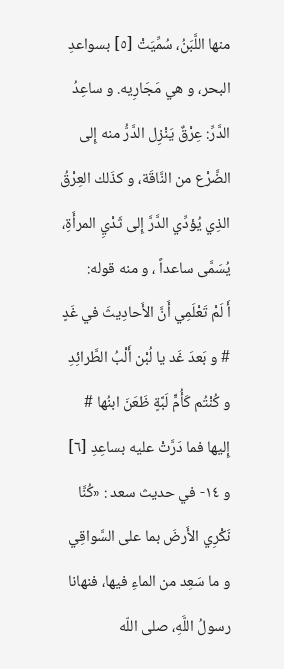منها اللَّبَنُ، سُمِّيَتْ [٥] بسواعدِ البحر، و هي مَجَارِيه. و ساعِدُ الدَّرِّ: عِرْقٌ يَنْزِل الدَّرُّ منه إِلى الضَّرْع من النَّاقَة، و كذَلك العِرْقُ الذِي يُؤدِّي الدَّرَّ إِلى ثَدْيِ المرأَةِ، يُسَمَّى ساعداً ، و منه قوله:
أَ لَمْ تَعْلَمِي أَنَّ الأَحادِيثَ في غَدٍ # و بَعدَ غَد يا لُبْن أَلْبُ الطَّرائِدِ
و كُنْتُم كَأُمٍّ لَبَّةٍ ظَعَنَ ابنُها # إِليها فما دَرَّتْ عليه بساعِدِ [٦]
و ١٤- في حديث سعد : «كُنَّا نَكْرِي الأَرضَ بما على السَّواقِي و ما سَعِد من الماءِ فيها، فنهانا رسولُ اللَّهِ، صلى اللّه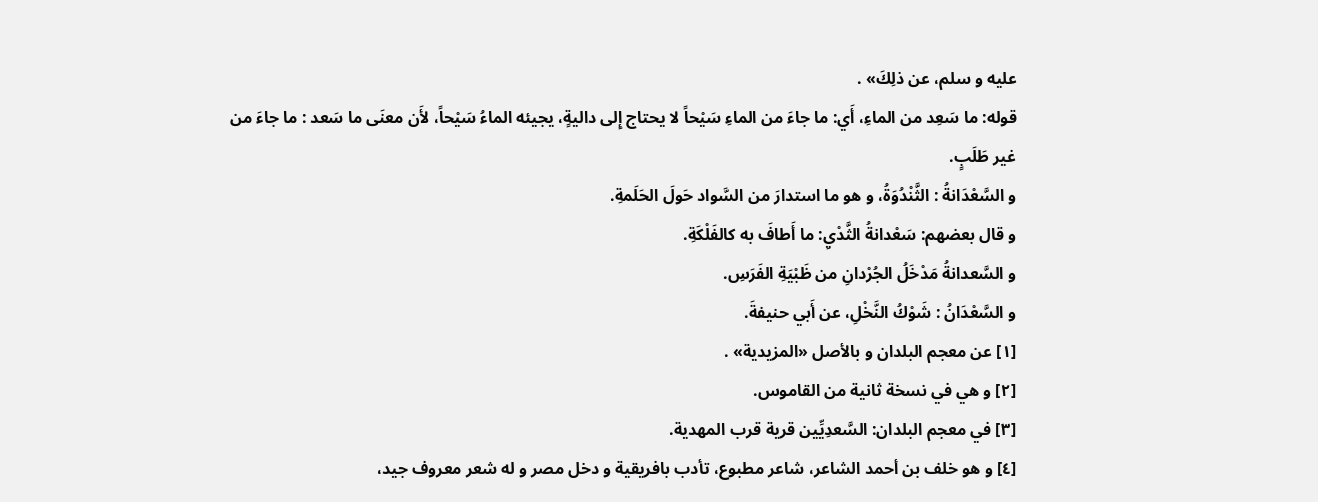عليه و سلم، عن ذلِكَ» .
قوله: ما سَعِد من الماءِ، أَي: ما جاءَ من الماءِ سَيْحاً لا يحتاج إِلى داليةٍ، يجيئه الماءُ سَيْحاً، لأَن معنَى ما سَعد : ما جاءَ من غير طَلَبٍ.
و السَّعْدَانةُ : الثَّنْدُوَةُ، و هو ما استدارَ من السَّواد حَولَ الحَلَمةِ.
و قال بعضهم: سَعْدانةُ الثَّدْيِ: ما أَطافَ به كالفَلْكَةِ.
و السَّعدانةُ مَدْخَلُ الجُرْدانِ من ظَبْيَةِ الفَرَسِ.
و السَّعْدَانُ : شَوْكُ النَّخْلِ، عن أَبي حنيفةَ.
[١] عن معجم البلدان و بالأصل «المزيدية» .
[٢] و هي في نسخة ثانية من القاموس.
[٣] في معجم البلدان: السَّعدِيِّين قرية قرب المهدية.
[٤] و هو خلف بن أحمد الشاعر، شاعر مطبوع، تأدب بافريقية و دخل مصر و له شعر معروف جيد،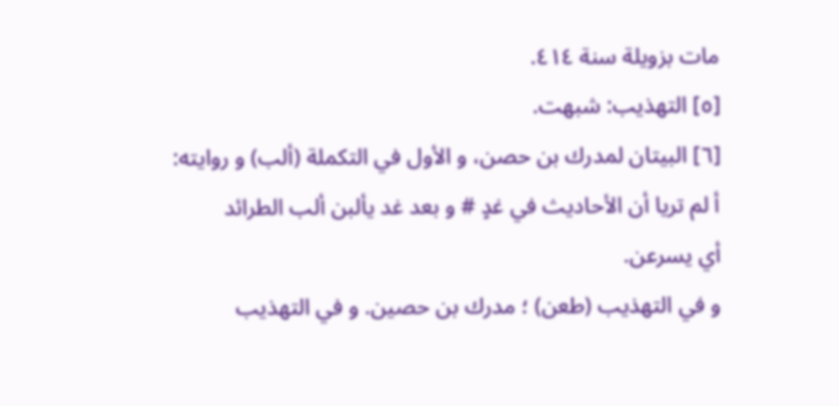مات بزويلة سنة ٤١٤.
[٥] التهذيب: شبهت.
[٦] البيتان لمدرك بن حصن، و الأول في التكملة (ألب) و روايته:
أ لم تريا أن الأحاديث في غدٍ # و بعد غد يألبن ألب الطرائد
أي يسرعن.
و في التهذيب (طعن) ؛ مدرك بن حصين. و في التهذيب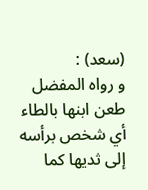(سعد) :
و رواه المفضل طعن ابنها بالطاء أي شخص برأسه إلى ثديها كما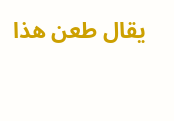يقال طعن هذا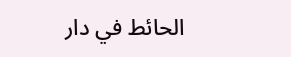الحائط في دار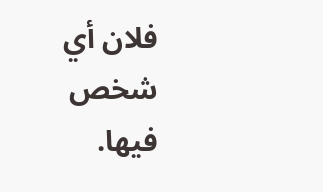فلان أي شخص فيها.